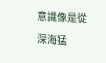意識像是從深海猛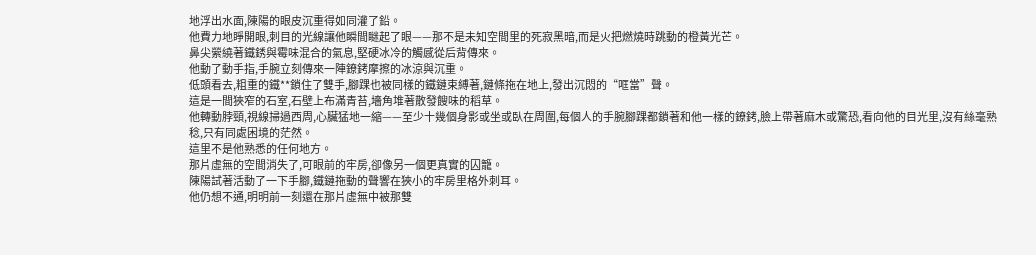地浮出水面,陳陽的眼皮沉重得如同灌了鉛。
他費力地睜開眼,刺目的光線讓他瞬間瞇起了眼——那不是未知空間里的死寂黑暗,而是火把燃燒時跳動的橙黃光芒。
鼻尖縈繞著鐵銹與霉味混合的氣息,堅硬冰冷的觸感從后背傳來。
他動了動手指,手腕立刻傳來一陣鐐銬摩擦的冰涼與沉重。
低頭看去,粗重的鐵**鎖住了雙手,腳踝也被同樣的鐵鏈束縛著,鏈條拖在地上,發出沉悶的“哐當”聲。
這是一間狹窄的石室,石壁上布滿青苔,墻角堆著散發餿味的稻草。
他轉動脖頸,視線掃過西周,心臟猛地一縮——至少十幾個身影或坐或臥在周圍,每個人的手腕腳踝都鎖著和他一樣的鐐銬,臉上帶著麻木或驚恐,看向他的目光里,沒有絲毫熟稔,只有同處困境的茫然。
這里不是他熟悉的任何地方。
那片虛無的空間消失了,可眼前的牢房,卻像另一個更真實的囚籠。
陳陽試著活動了一下手腳,鐵鏈拖動的聲響在狹小的牢房里格外刺耳。
他仍想不通,明明前一刻還在那片虛無中被那雙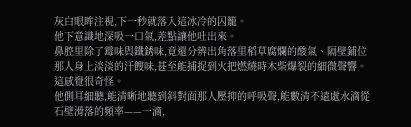灰白眼眸注視,下一秒就落入這冰冷的囚籠。
他下意識地深吸一口氣,差點讓他吐出來。
鼻腔里除了霉味與鐵銹味,竟還分辨出角落里稻草腐爛的酸氣、隔壁鋪位那人身上淡淡的汗餿味,甚至能捕捉到火把燃燒時木柴爆裂的細微聲響。
這感覺很奇怪。
他側耳細聽,能清晰地聽到斜對面那人壓抑的呼吸聲,能數清不遠處水滴從石壁滑落的頻率——一滴,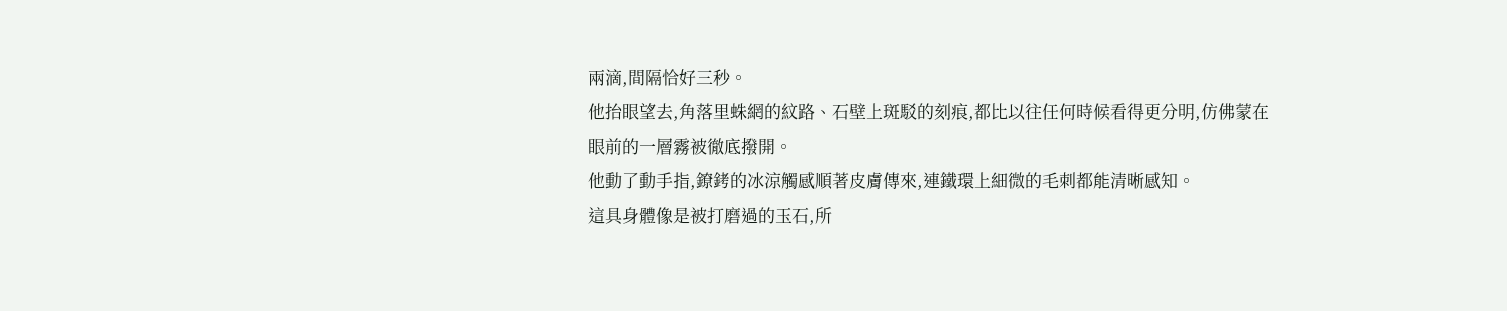兩滴,間隔恰好三秒。
他抬眼望去,角落里蛛網的紋路、石壁上斑駁的刻痕,都比以往任何時候看得更分明,仿佛蒙在眼前的一層霧被徹底撥開。
他動了動手指,鐐銬的冰涼觸感順著皮膚傳來,連鐵環上細微的毛刺都能清晰感知。
這具身體像是被打磨過的玉石,所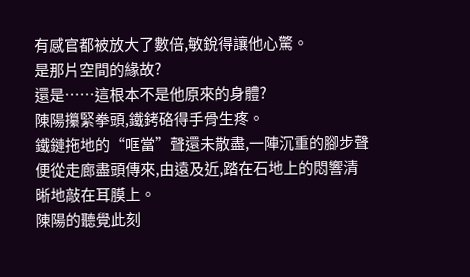有感官都被放大了數倍,敏銳得讓他心驚。
是那片空間的緣故?
還是……這根本不是他原來的身體?
陳陽攥緊拳頭,鐵銬硌得手骨生疼。
鐵鏈拖地的“哐當”聲還未散盡,一陣沉重的腳步聲便從走廊盡頭傳來,由遠及近,踏在石地上的悶響清晰地敲在耳膜上。
陳陽的聽覺此刻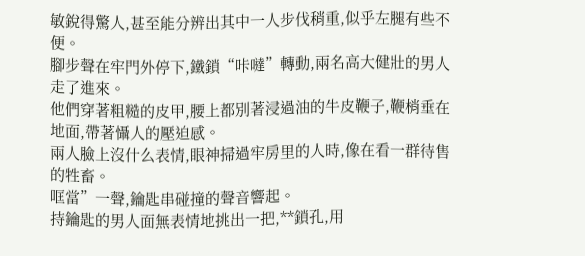敏銳得驚人,甚至能分辨出其中一人步伐稍重,似乎左腿有些不便。
腳步聲在牢門外停下,鐵鎖“咔噠”轉動,兩名高大健壯的男人走了進來。
他們穿著粗糙的皮甲,腰上都別著浸過油的牛皮鞭子,鞭梢垂在地面,帶著懾人的壓迫感。
兩人臉上沒什么表情,眼神掃過牢房里的人時,像在看一群待售的牲畜。
哐當”一聲,鑰匙串碰撞的聲音響起。
持鑰匙的男人面無表情地挑出一把,**鎖孔,用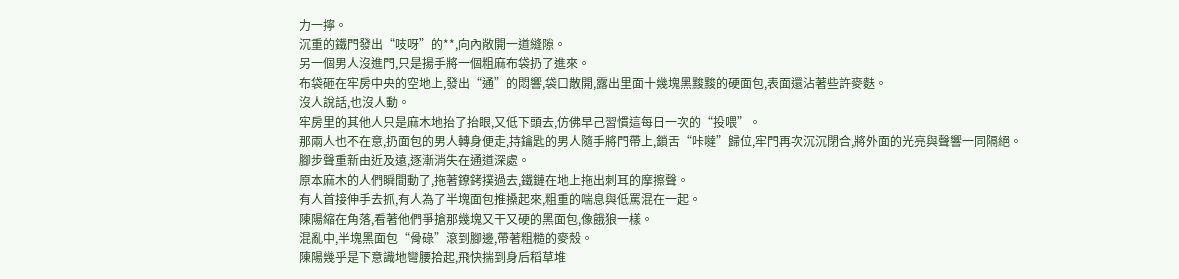力一擰。
沉重的鐵門發出“吱呀”的**,向內敞開一道縫隙。
另一個男人沒進門,只是揚手將一個粗麻布袋扔了進來。
布袋砸在牢房中央的空地上,發出“通”的悶響,袋口散開,露出里面十幾塊黑黢黢的硬面包,表面還沾著些許麥麩。
沒人說話,也沒人動。
牢房里的其他人只是麻木地抬了抬眼,又低下頭去,仿佛早己習慣這每日一次的“投喂”。
那兩人也不在意,扔面包的男人轉身便走,持鑰匙的男人隨手將門帶上,鎖舌“咔噠”歸位,牢門再次沉沉閉合,將外面的光亮與聲響一同隔絕。
腳步聲重新由近及遠,逐漸消失在通道深處。
原本麻木的人們瞬間動了,拖著鐐銬撲過去,鐵鏈在地上拖出刺耳的摩擦聲。
有人首接伸手去抓,有人為了半塊面包推搡起來,粗重的喘息與低罵混在一起。
陳陽縮在角落,看著他們爭搶那幾塊又干又硬的黑面包,像餓狼一樣。
混亂中,半塊黑面包“骨碌”滾到腳邊,帶著粗糙的麥殼。
陳陽幾乎是下意識地彎腰拾起,飛快揣到身后稻草堆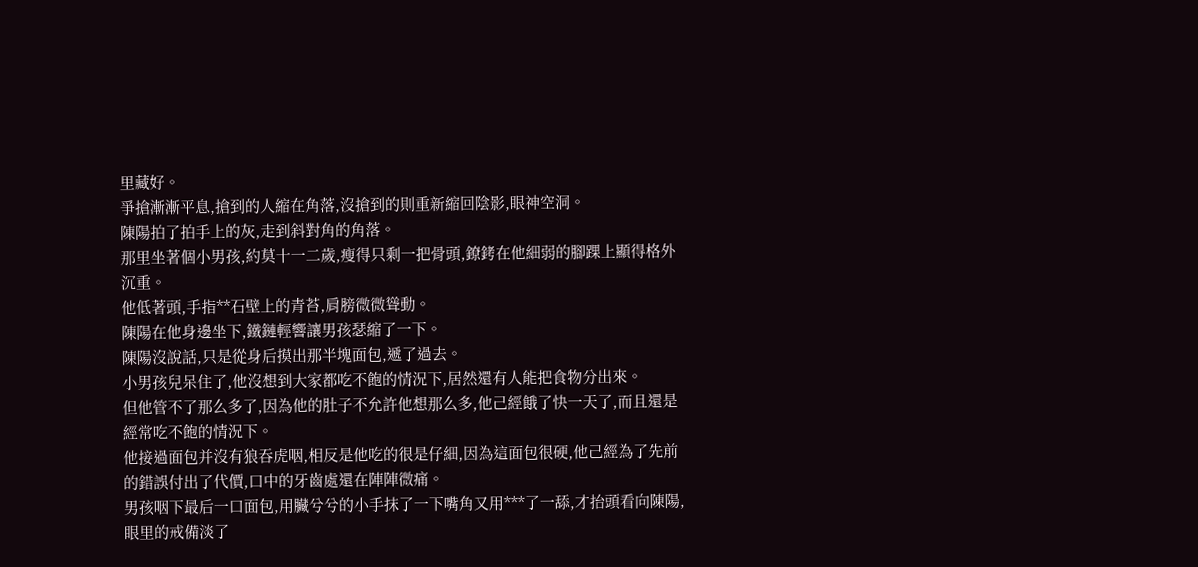里藏好。
爭搶漸漸平息,搶到的人縮在角落,沒搶到的則重新縮回陰影,眼神空洞。
陳陽拍了拍手上的灰,走到斜對角的角落。
那里坐著個小男孩,約莫十一二歲,瘦得只剩一把骨頭,鐐銬在他細弱的腳踝上顯得格外沉重。
他低著頭,手指**石壁上的青苔,肩膀微微聳動。
陳陽在他身邊坐下,鐵鏈輕響讓男孩瑟縮了一下。
陳陽沒說話,只是從身后摸出那半塊面包,遞了過去。
小男孩兒呆住了,他沒想到大家都吃不飽的情況下,居然還有人能把食物分出來。
但他管不了那么多了,因為他的肚子不允許他想那么多,他己經餓了快一天了,而且還是經常吃不飽的情況下。
他接過面包并沒有狼吞虎咽,相反是他吃的很是仔細,因為這面包很硬,他己經為了先前的錯誤付出了代價,口中的牙齒處還在陣陣微痛。
男孩咽下最后一口面包,用臟兮兮的小手抹了一下嘴角又用***了一舔,才抬頭看向陳陽,眼里的戒備淡了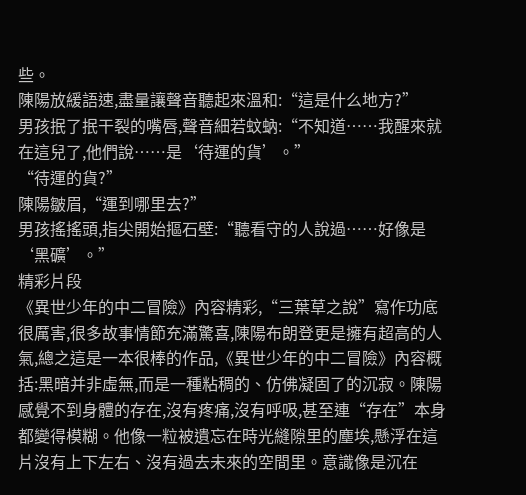些。
陳陽放緩語速,盡量讓聲音聽起來溫和:“這是什么地方?”
男孩抿了抿干裂的嘴唇,聲音細若蚊蚋:“不知道……我醒來就在這兒了,他們說……是‘待運的貨’。”
“待運的貨?”
陳陽皺眉,“運到哪里去?”
男孩搖搖頭,指尖開始摳石壁:“聽看守的人說過……好像是‘黑礦’。”
精彩片段
《異世少年的中二冒險》內容精彩,“三葉草之說”寫作功底很厲害,很多故事情節充滿驚喜,陳陽布朗登更是擁有超高的人氣,總之這是一本很棒的作品,《異世少年的中二冒險》內容概括:黑暗并非虛無,而是一種粘稠的、仿佛凝固了的沉寂。陳陽感覺不到身體的存在,沒有疼痛,沒有呼吸,甚至連“存在”本身都變得模糊。他像一粒被遺忘在時光縫隙里的塵埃,懸浮在這片沒有上下左右、沒有過去未來的空間里。意識像是沉在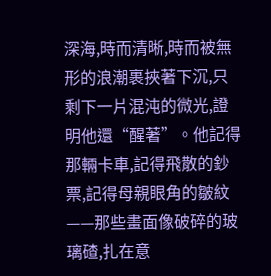深海,時而清晰,時而被無形的浪潮裹挾著下沉,只剩下一片混沌的微光,證明他還“醒著”。他記得那輛卡車,記得飛散的鈔票,記得母親眼角的皺紋——那些畫面像破碎的玻璃碴,扎在意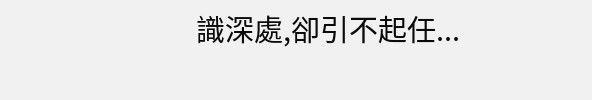識深處,卻引不起任...